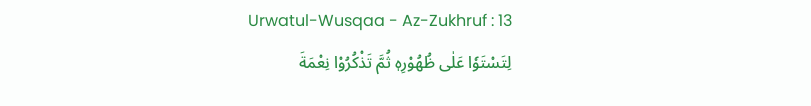Urwatul-Wusqaa - Az-Zukhruf : 13
لِتَسْتَوٗا عَلٰى ظُهُوْرِهٖ ثُمَّ تَذْكُرُوْا نِعْمَةَ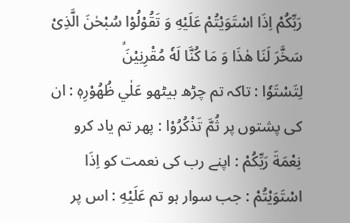رَبِّكُمْ اِذَا اسْتَوَیْتُمْ عَلَیْهِ وَ تَقُوْلُوْا سُبْحٰنَ الَّذِیْ سَخَّرَ لَنَا هٰذَا وَ مَا كُنَّا لَهٗ مُقْرِنِیْنَۙ
لِتَسْتَوٗا : تاکہ تم چڑھ بیٹھو عَلٰي ظُهُوْرِهٖ : ان کی پشتوں پر ثُمَّ تَذْكُرُوْا : پھر تم یاد کرو نِعْمَةَ رَبِّكُمْ : اپنے رب کی نعمت کو اِذَا اسْتَوَيْتُمْ : جب سوار ہو تم عَلَيْهِ : اس پر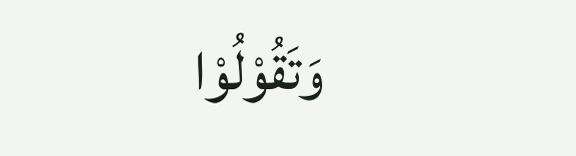وَتَقُوْلُوْا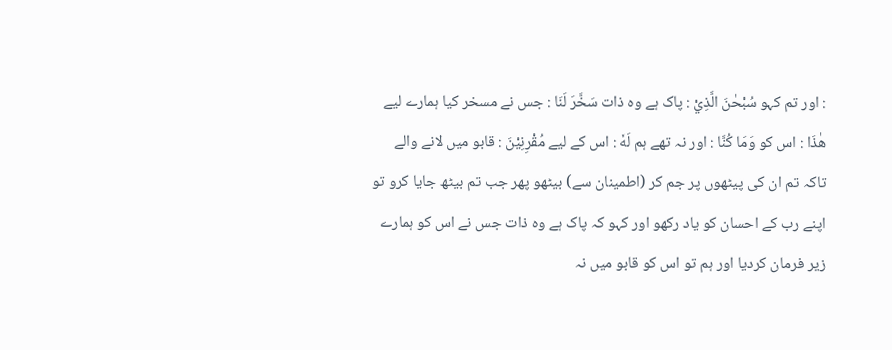: اور تم کہو سُبْحٰنَ الَّذِيْ : پاک ہے وہ ذات سَخَّرَ لَنَا : جس نے مسخر کیا ہمارے لیے ھٰذَا : اس کو وَمَا كُنَّا : اور نہ تھے ہم لَهٗ : اس کے لیے مُقْرِنِيْنَ : قابو میں لانے والے
تاکہ تم ان کی پیٹھوں پر جم کر (اطمینان سے) بیٹھو پھر جب تم بیٹھ جایا کرو تو اپنے رب کے احسان کو یاد رکھو اور کہو کہ پاک ہے وہ ذات جس نے اس کو ہمارے زیر فرمان کردیا اور ہم تو اس کو قابو میں نہ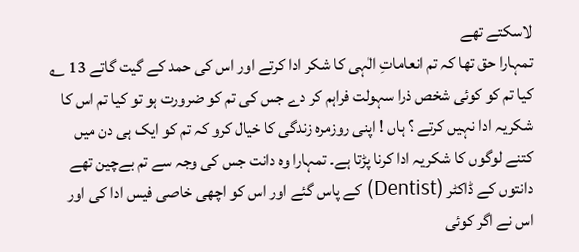لاسکتے تھے
تمہارا حق تھا کہ تم انعاماتِ الٰہی کا شکر ادا کرتے اور اس کی حمد کے گیت گاتے 13 ؎ کیا تم کو کوئی شخص ذرا سہولت فراہم کر دے جس کی تم کو ضرورت ہو تو کیا تم اس کا شکریہ ادا نہیں کرتے ؟ ہاں ! اپنی روزمرہ زندگی کا خیال کرو کہ تم کو ایک ہی دن میں کتنے لوگوں کا شکریہ ادا کرنا پڑتا ہے۔ تمہارا وہ دانت جس کی وجہ سے تم بےچین تھے دانتوں کے ڈاکٹر (Dentist) کے پاس گئے اور اس کو اچھی خاصی فیس ادا کی اور اس نے اگر کوئی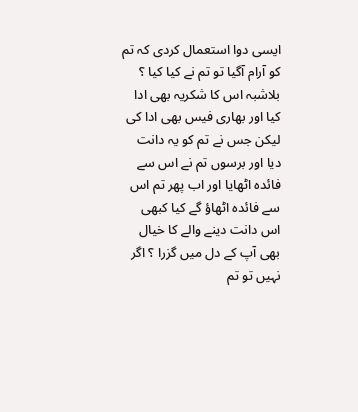ایسی دوا استعمال کردی کہ تم کو آرام آگیا تو تم نے کیا کیا ؟ بلاشبہ اس کا شکریہ بھی ادا کیا اور بھاری فیس بھی ادا کی لیکن جس نے تم کو یہ دانت دیا اور برسوں تم نے اس سے فائدہ اٹھایا اور اب پھر تم اس سے فائدہ اٹھاؤ گے کیا کبھی اس دانت دینے والے کا خیال بھی آپ کے دل میں گزرا ؟ اگر نہیں تو تم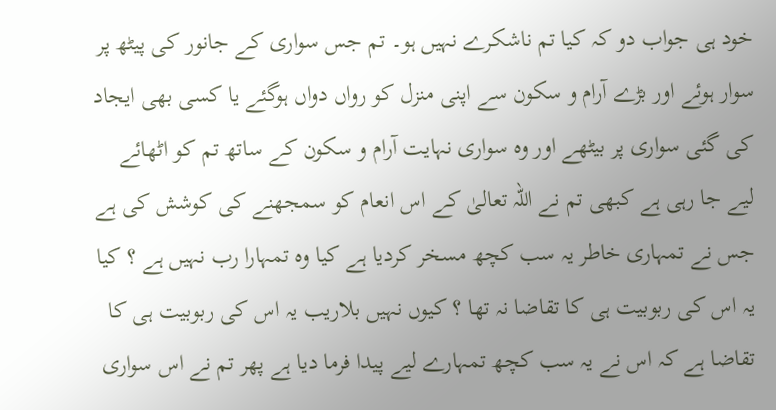خود ہی جواب دو کہ کیا تم ناشکرے نہیں ہو۔ تم جس سواری کے جانور کی پیٹھ پر سوار ہوئے اور بڑے آرام و سکون سے اپنی منزل کو رواں دواں ہوگئے یا کسی بھی ایجاد کی گئی سواری پر بیٹھے اور وہ سواری نہایت آرام و سکون کے ساتھ تم کو اٹھائے لیے جا رہی ہے کبھی تم نے اللہ تعالیٰ کے اس انعام کو سمجھنے کی کوشش کی ہے جس نے تمہاری خاطر یہ سب کچھ مسخر کردیا ہے کیا وہ تمہارا رب نہیں ہے ؟ کیا یہ اس کی ربوبیت ہی کا تقاضا نہ تھا ؟ کیوں نہیں بلاریب یہ اس کی ربوبیت ہی کا تقاضا ہے کہ اس نے یہ سب کچھ تمہارے لیے پیدا فرما دیا ہے پھر تم نے اس سواری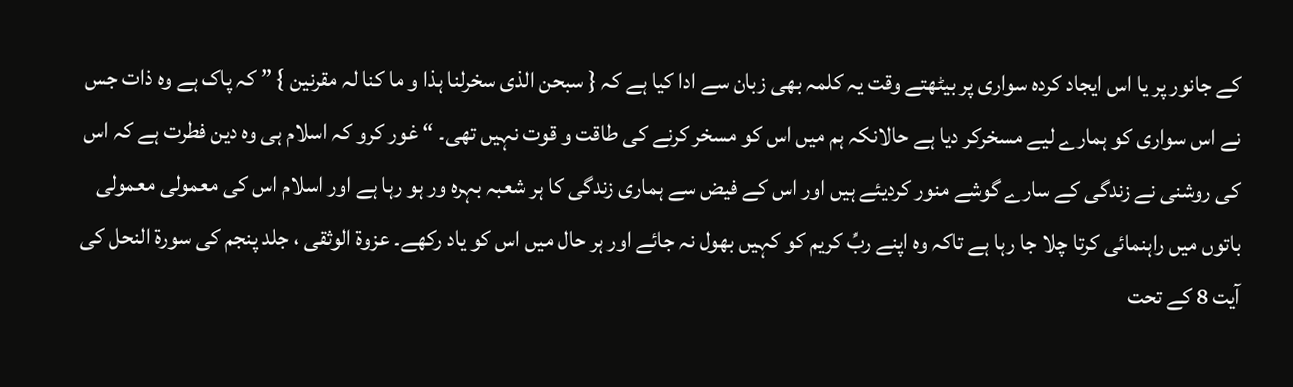کے جانور پر یا اس ایجاد کردہ سواری پر بیٹھتے وقت یہ کلمہ بھی زبان سے ادا کیا ہے کہ { سبحن الذی سخرلنا ہذا و ما کنا لہ مقرنین } ” کہ پاک ہے وہ ذات جس نے اس سواری کو ہمارے لیے مسخرکر دیا ہے حالانکہ ہم میں اس کو مسخر کرنے کی طاقت و قوت نہیں تھی۔ “ غور کرو کہ اسلام ہی وہ دین فطرت ہے کہ اس کی روشنی نے زندگی کے سارے گوشے منور کردیئے ہیں اور اس کے فیض سے ہماری زندگی کا ہر شعبہ بہرہ ور ہو رہا ہے اور اسلام اس کی معمولی معمولی باتوں میں راہنمائی کرتا چلا جا رہا ہے تاکہ وہ اپنے ربِّ کریم کو کہیں بھول نہ جائے اور ہر حال میں اس کو یاد رکھے۔ عزوۃ الوثقی ، جلد پنجم کی سورة النحل کی آیت 8 کے تحت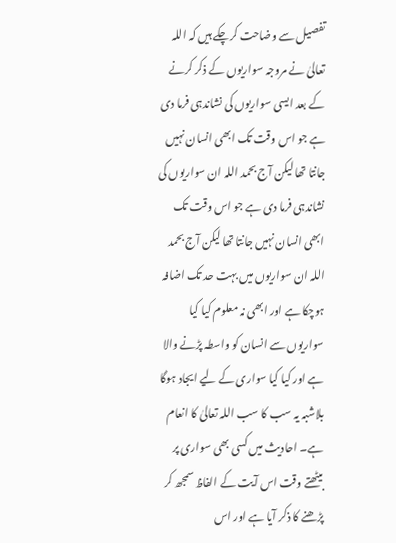تفصیل سے وضاحت کرچکے ہیں کہ اللہ تعالیٰ نے مروجہ سواریوں کے ذکر کرنے کے بعد ایسی سواریوں کی نشاندہی فرما دی ہے جو اس وقت تک ابھی انسان نہیں جانتا تھا لیکن آج بحمد اللہ ان سواریوں کی نشاندہی فرما دی ہے جو اس وقت تک ابھی انسان نہیں جانتا تھا لیکن آج بحمد اللہ ان سواریوں میں بہت حد تک اضافہ ہوچکا ہے اور ابھی نہ معلوم کیا کیا سواریوں سے انسان کو واسطہ پڑنے والا ہے اور کیا کیا سواری کے لیے ایجاد ہوگا بلاشبہ یہ سب کا سب اللہ تعالیٰ کا انعام ہے۔ احادیث میں کسی بھی سواری پر بیٹھتے وقت اس آیت کے الفاظ سمجھ کر پڑھنے کا ذکر آیا ہے اور اس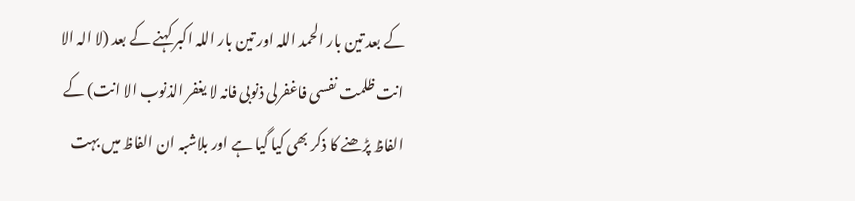کے بعد تین بار الحمد اللہ اور تین بار اللہ اکبر کہنے کے بعد (لا الہ الا انت ظلمت نفسی فاغفرلی ذنوبی فانہ لا یغفر الذنوب الا انت) کے الفاظ پڑھنے کا ذکر بھی کیا گیا ہے اور بلاشبہ ان الفاظ میں بہت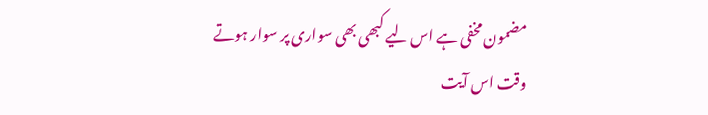مضمون مخفی ہے اس لیے کبھی بھی سواری پر سوار ہوتے وقت اس آیت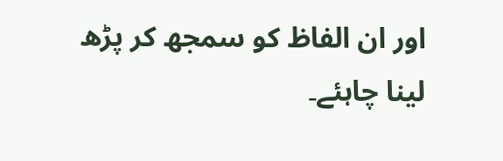اور ان الفاظ کو سمجھ کر پڑھ لینا چاہئے۔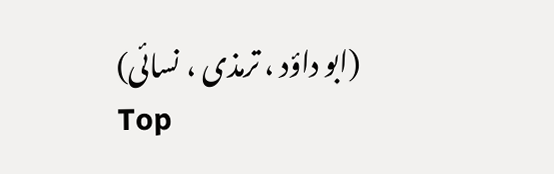(ابو داؤد ، ترمذی ، نسائی)
Top